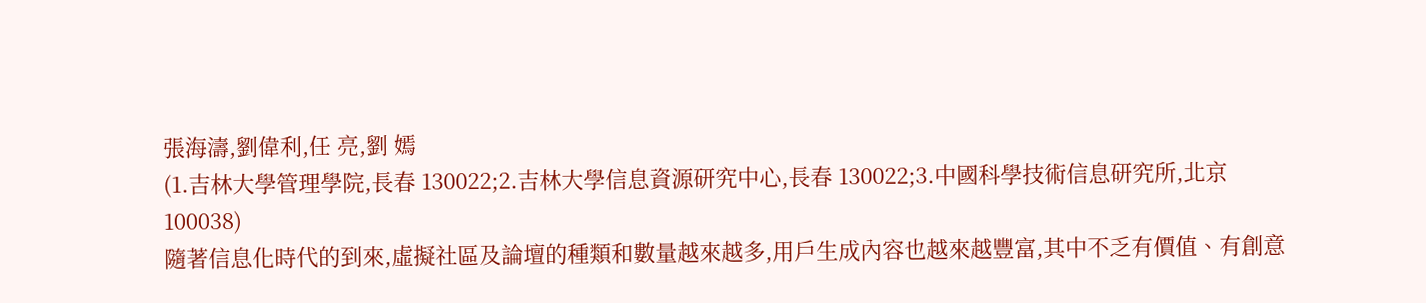張海濤,劉偉利,任 亮,劉 嫣
(1.吉林大學管理學院,長春 130022;2.吉林大學信息資源研究中心,長春 130022;3.中國科學技術信息研究所,北京 100038)
隨著信息化時代的到來,虛擬社區及論壇的種類和數量越來越多,用戶生成內容也越來越豐富,其中不乏有價值、有創意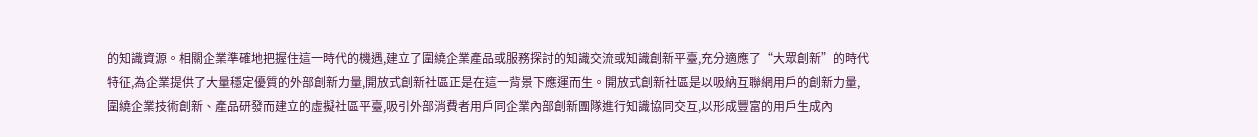的知識資源。相關企業準確地把握住這一時代的機遇,建立了圍繞企業產品或服務探討的知識交流或知識創新平臺,充分適應了“大眾創新”的時代特征,為企業提供了大量穩定優質的外部創新力量,開放式創新社區正是在這一背景下應運而生。開放式創新社區是以吸納互聯網用戶的創新力量,圍繞企業技術創新、產品研發而建立的虛擬社區平臺,吸引外部消費者用戶同企業內部創新團隊進行知識協同交互,以形成豐富的用戶生成內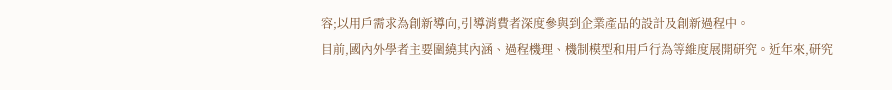容;以用戶需求為創新導向,引導消費者深度參與到企業產品的設計及創新過程中。
目前,國內外學者主要圍繞其內涵、過程機理、機制模型和用戶行為等維度展開研究。近年來,研究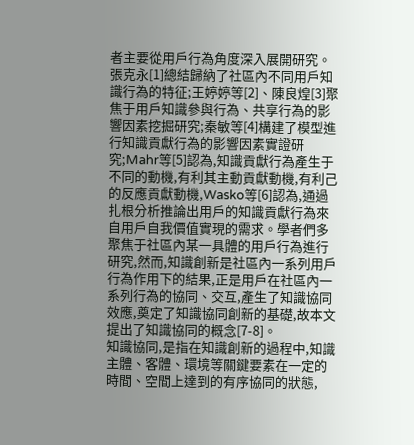者主要從用戶行為角度深入展開研究。張克永[1]總結歸納了社區內不同用戶知識行為的特征;王婷婷等[2]、陳良煌[3]聚焦于用戶知識參與行為、共享行為的影響因素挖掘研究;秦敏等[4]構建了模型進行知識貢獻行為的影響因素實證研究;Mahr等[5]認為,知識貢獻行為產生于不同的動機,有利其主動貢獻動機,有利己的反應貢獻動機,Wasko等[6]認為,通過扎根分析推論出用戶的知識貢獻行為來自用戶自我價值實現的需求。學者們多聚焦于社區內某一具體的用戶行為進行研究,然而,知識創新是社區內一系列用戶行為作用下的結果,正是用戶在社區內一系列行為的協同、交互,產生了知識協同效應,奠定了知識協同創新的基礎,故本文提出了知識協同的概念[7-8]。
知識協同,是指在知識創新的過程中,知識主體、客體、環境等關鍵要素在一定的時間、空間上達到的有序協同的狀態,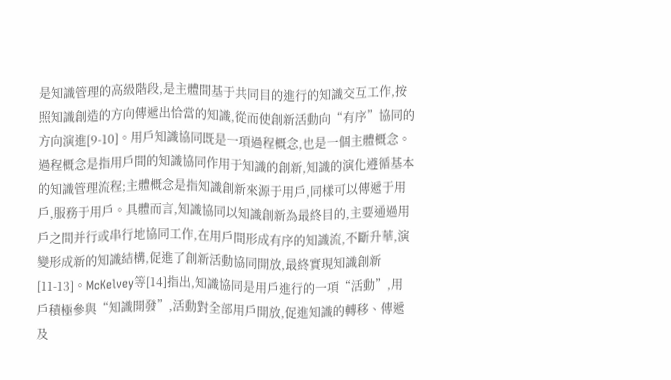是知識管理的高級階段,是主體間基于共同目的進行的知識交互工作,按照知識創造的方向傳遞出恰當的知識,從而使創新活動向“有序”協同的方向演進[9-10]。用戶知識協同既是一項過程概念,也是一個主體概念。過程概念是指用戶間的知識協同作用于知識的創新,知識的演化遵循基本的知識管理流程;主體概念是指知識創新來源于用戶,同樣可以傳遞于用戶,服務于用戶。具體而言,知識協同以知識創新為最終目的,主要通過用戶之間并行或串行地協同工作,在用戶間形成有序的知識流,不斷升華,演變形成新的知識結構,促進了創新活動協同開放,最終實現知識創新[11-13]。McKelvey等[14]指出,知識協同是用戶進行的一項“活動”,用戶積極參與“知識開發”,活動對全部用戶開放,促進知識的轉移、傳遞及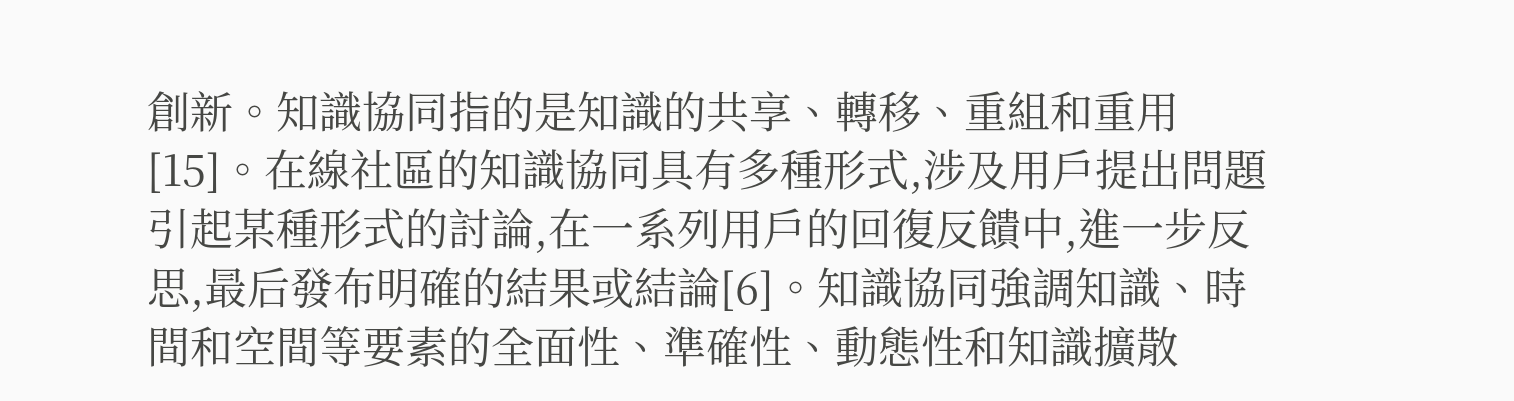創新。知識協同指的是知識的共享、轉移、重組和重用[15]。在線社區的知識協同具有多種形式,涉及用戶提出問題引起某種形式的討論,在一系列用戶的回復反饋中,進一步反思,最后發布明確的結果或結論[6]。知識協同強調知識、時間和空間等要素的全面性、準確性、動態性和知識擴散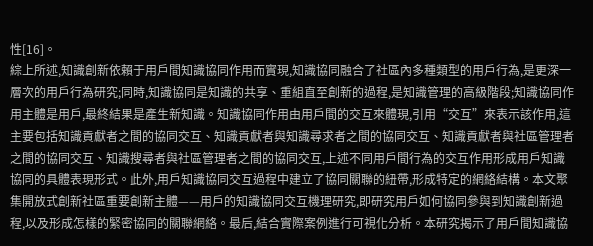性[16]。
綜上所述,知識創新依賴于用戶間知識協同作用而實現,知識協同融合了社區內多種類型的用戶行為,是更深一層次的用戶行為研究;同時,知識協同是知識的共享、重組直至創新的過程,是知識管理的高級階段;知識協同作用主體是用戶,最終結果是產生新知識。知識協同作用由用戶間的交互來體現,引用“交互”來表示該作用,這主要包括知識貢獻者之間的協同交互、知識貢獻者與知識尋求者之間的協同交互、知識貢獻者與社區管理者之間的協同交互、知識搜尋者與社區管理者之間的協同交互,上述不同用戶間行為的交互作用形成用戶知識協同的具體表現形式。此外,用戶知識協同交互過程中建立了協同關聯的紐帶,形成特定的網絡結構。本文聚集開放式創新社區重要創新主體——用戶的知識協同交互機理研究,即研究用戶如何協同參與到知識創新過程,以及形成怎樣的緊密協同的關聯網絡。最后,結合實際案例進行可視化分析。本研究揭示了用戶間知識協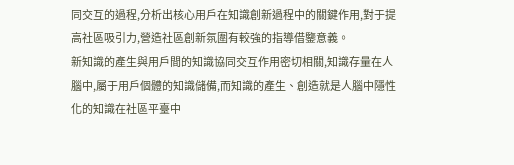同交互的過程,分析出核心用戶在知識創新過程中的關鍵作用,對于提高社區吸引力,營造社區創新氛圍有較強的指導借鑒意義。
新知識的產生與用戶間的知識協同交互作用密切相關,知識存量在人腦中,屬于用戶個體的知識儲備,而知識的產生、創造就是人腦中隱性化的知識在社區平臺中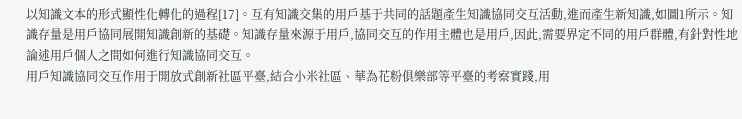以知識文本的形式顯性化轉化的過程[17]。互有知識交集的用戶基于共同的話題產生知識協同交互活動,進而產生新知識,如圖1所示。知識存量是用戶協同展開知識創新的基礎。知識存量來源于用戶,協同交互的作用主體也是用戶,因此,需要界定不同的用戶群體,有針對性地論述用戶個人之間如何進行知識協同交互。
用戶知識協同交互作用于開放式創新社區平臺,結合小米社區、華為花粉俱樂部等平臺的考察實踐,用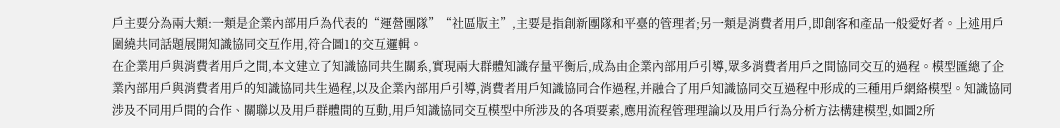戶主要分為兩大類:一類是企業內部用戶為代表的“運營團隊”“社區版主”,主要是指創新團隊和平臺的管理者;另一類是消費者用戶,即創客和產品一般愛好者。上述用戶圍繞共同話題展開知識協同交互作用,符合圖1的交互邏輯。
在企業用戶與消費者用戶之間,本文建立了知識協同共生關系,實現兩大群體知識存量平衡后,成為由企業內部用戶引導,眾多消費者用戶之間協同交互的過程。模型匯總了企業內部用戶與消費者用戶的知識協同共生過程,以及企業內部用戶引導,消費者用戶知識協同合作過程,并融合了用戶知識協同交互過程中形成的三種用戶網絡模型。知識協同涉及不同用戶間的合作、關聯以及用戶群體間的互動,用戶知識協同交互模型中所涉及的各項要素,應用流程管理理論以及用戶行為分析方法構建模型,如圖2所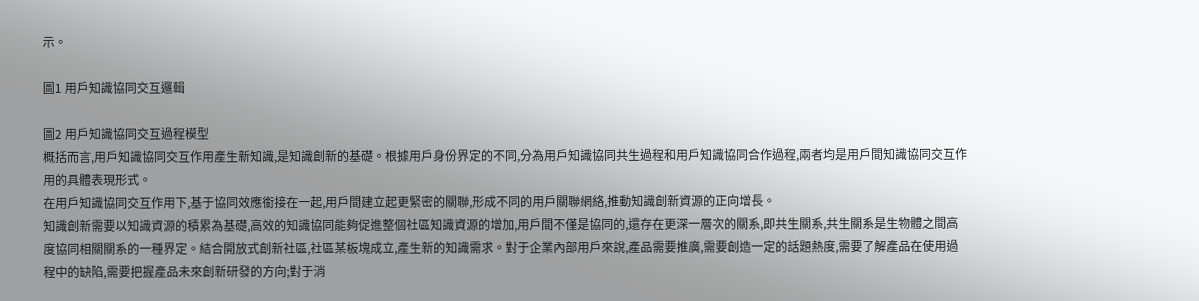示。

圖1 用戶知識協同交互邏輯

圖2 用戶知識協同交互過程模型
概括而言,用戶知識協同交互作用產生新知識,是知識創新的基礎。根據用戶身份界定的不同,分為用戶知識協同共生過程和用戶知識協同合作過程,兩者均是用戶間知識協同交互作用的具體表現形式。
在用戶知識協同交互作用下,基于協同效應銜接在一起,用戶間建立起更緊密的關聯,形成不同的用戶關聯網絡,推動知識創新資源的正向增長。
知識創新需要以知識資源的積累為基礎,高效的知識協同能夠促進整個社區知識資源的增加,用戶間不僅是協同的,還存在更深一層次的關系,即共生關系,共生關系是生物體之間高度協同相關關系的一種界定。結合開放式創新社區,社區某板塊成立,產生新的知識需求。對于企業內部用戶來說,產品需要推廣,需要創造一定的話題熱度,需要了解產品在使用過程中的缺陷,需要把握產品未來創新研發的方向;對于消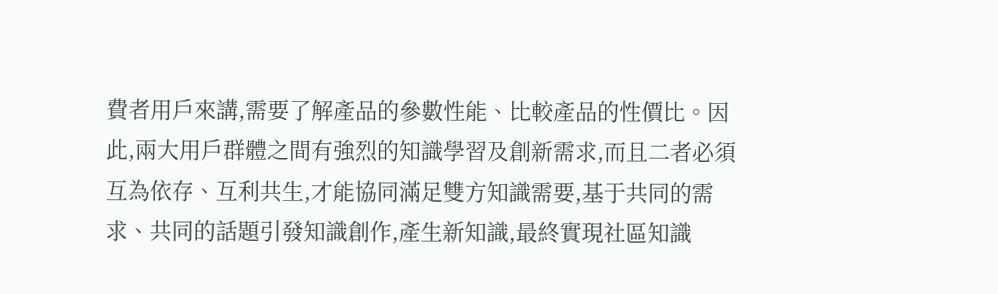費者用戶來講,需要了解產品的參數性能、比較產品的性價比。因此,兩大用戶群體之間有強烈的知識學習及創新需求,而且二者必須互為依存、互利共生,才能協同滿足雙方知識需要,基于共同的需求、共同的話題引發知識創作,產生新知識,最終實現社區知識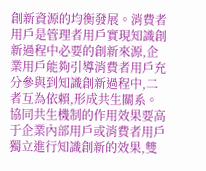創新資源的均衡發展。消費者用戶是管理者用戶實現知識創新過程中必要的創新來源,企業用戶能夠引導消費者用戶充分參與到知識創新過程中,二者互為依賴,形成共生關系。
協同共生機制的作用效果要高于企業內部用戶或消費者用戶獨立進行知識創新的效果,雙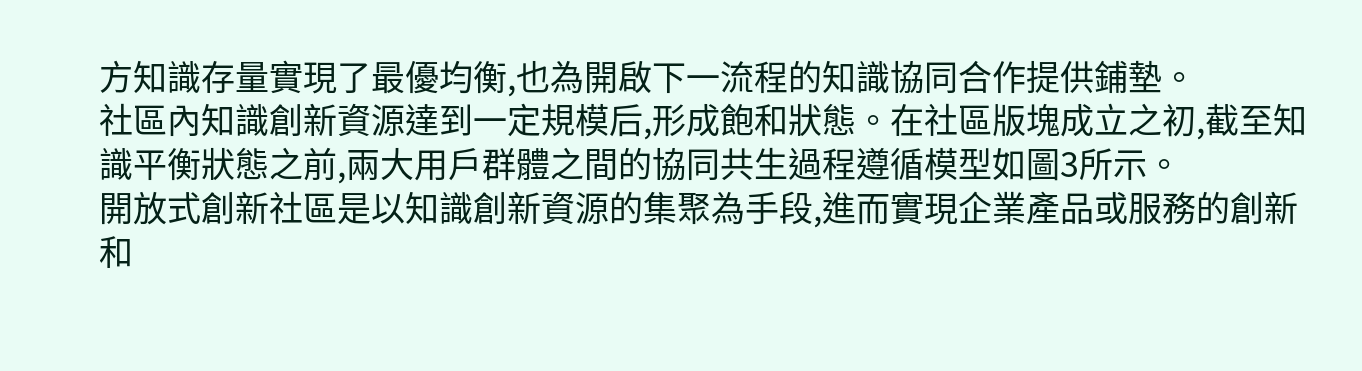方知識存量實現了最優均衡,也為開啟下一流程的知識協同合作提供鋪墊。
社區內知識創新資源達到一定規模后,形成飽和狀態。在社區版塊成立之初,截至知識平衡狀態之前,兩大用戶群體之間的協同共生過程遵循模型如圖3所示。
開放式創新社區是以知識創新資源的集聚為手段,進而實現企業產品或服務的創新和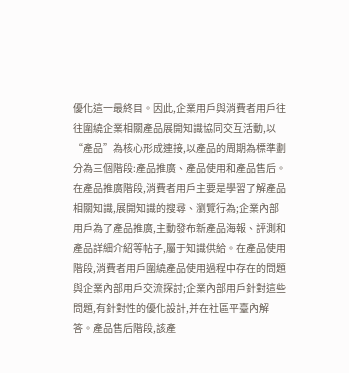優化這一最終目。因此,企業用戶與消費者用戶往往圍繞企業相關產品展開知識協同交互活動,以“產品”為核心形成連接,以產品的周期為標準劃分為三個階段:產品推廣、產品使用和產品售后。在產品推廣階段,消費者用戶主要是學習了解產品相關知識,展開知識的搜尋、瀏覽行為;企業內部用戶為了產品推廣,主動發布新產品海報、評測和產品詳細介紹等帖子,屬于知識供給。在產品使用階段,消費者用戶圍繞產品使用過程中存在的問題與企業內部用戶交流探討;企業內部用戶針對這些問題,有針對性的優化設計,并在社區平臺內解答。產品售后階段,該產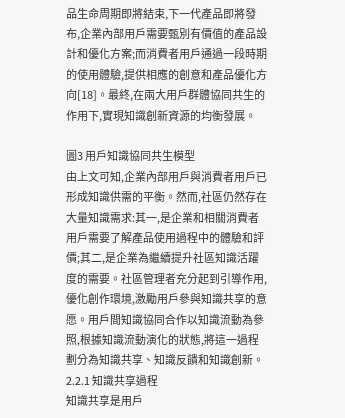品生命周期即將結束,下一代產品即將發布,企業內部用戶需要甄別有價值的產品設計和優化方案;而消費者用戶通過一段時期的使用體驗,提供相應的創意和產品優化方向[18]。最終,在兩大用戶群體協同共生的作用下,實現知識創新資源的均衡發展。

圖3 用戶知識協同共生模型
由上文可知,企業內部用戶與消費者用戶已形成知識供需的平衡。然而,社區仍然存在大量知識需求:其一,是企業和相關消費者用戶需要了解產品使用過程中的體驗和評價;其二,是企業為繼續提升社區知識活躍度的需要。社區管理者充分起到引導作用,優化創作環境,激勵用戶參與知識共享的意愿。用戶間知識協同合作以知識流動為參照,根據知識流動演化的狀態,將這一過程劃分為知識共享、知識反饋和知識創新。
2.2.1 知識共享過程
知識共享是用戶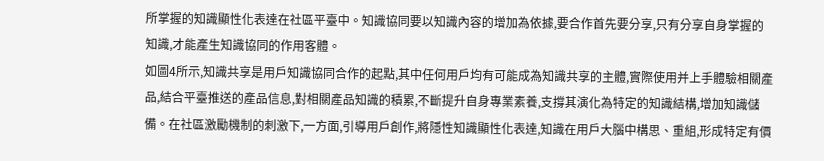所掌握的知識顯性化表達在社區平臺中。知識協同要以知識內容的增加為依據,要合作首先要分享,只有分享自身掌握的知識,才能產生知識協同的作用客體。
如圖4所示,知識共享是用戶知識協同合作的起點,其中任何用戶均有可能成為知識共享的主體,實際使用并上手體驗相關產品,結合平臺推送的產品信息,對相關產品知識的積累,不斷提升自身專業素養,支撐其演化為特定的知識結構,增加知識儲備。在社區激勵機制的刺激下,一方面,引導用戶創作,將隱性知識顯性化表達,知識在用戶大腦中構思、重組,形成特定有價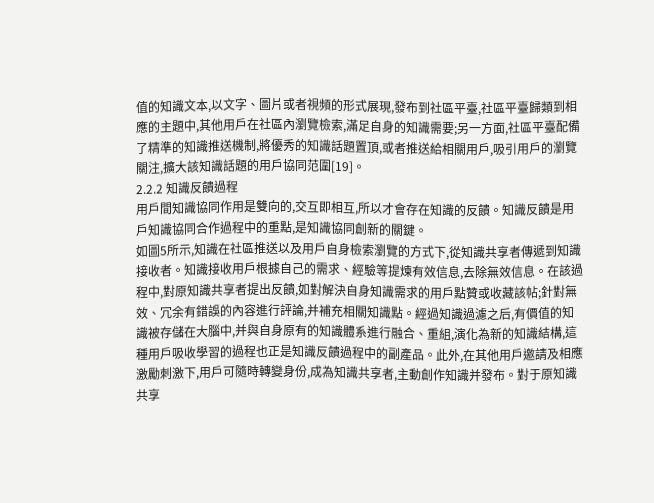值的知識文本,以文字、圖片或者視頻的形式展現,發布到社區平臺,社區平臺歸類到相應的主題中,其他用戶在社區內瀏覽檢索,滿足自身的知識需要;另一方面,社區平臺配備了精準的知識推送機制,將優秀的知識話題置頂,或者推送給相關用戶,吸引用戶的瀏覽關注,擴大該知識話題的用戶協同范圍[19]。
2.2.2 知識反饋過程
用戶間知識協同作用是雙向的,交互即相互,所以才會存在知識的反饋。知識反饋是用戶知識協同合作過程中的重點,是知識協同創新的關鍵。
如圖5所示,知識在社區推送以及用戶自身檢索瀏覽的方式下,從知識共享者傳遞到知識接收者。知識接收用戶根據自己的需求、經驗等提煉有效信息,去除無效信息。在該過程中,對原知識共享者提出反饋,如對解決自身知識需求的用戶點贊或收藏該帖;針對無效、冗余有錯誤的內容進行評論,并補充相關知識點。經過知識過濾之后,有價值的知識被存儲在大腦中,并與自身原有的知識體系進行融合、重組,演化為新的知識結構,這種用戶吸收學習的過程也正是知識反饋過程中的副產品。此外,在其他用戶邀請及相應激勵刺激下,用戶可隨時轉變身份,成為知識共享者,主動創作知識并發布。對于原知識共享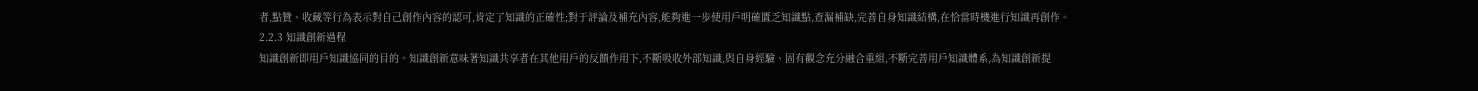者,點贊、收藏等行為表示對自己創作內容的認可,肯定了知識的正確性;對于評論及補充內容,能夠進一步使用戶明確匱乏知識點,查漏補缺,完善自身知識結構,在恰當時機進行知識再創作。
2.2.3 知識創新過程
知識創新即用戶知識協同的目的。知識創新意味著知識共享者在其他用戶的反饋作用下,不斷吸收外部知識,與自身經驗、固有觀念充分融合重組,不斷完善用戶知識體系,為知識創新提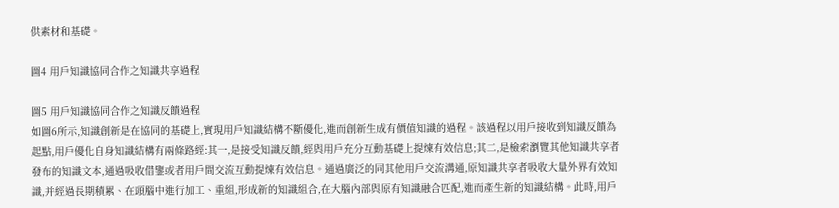供素材和基礎。

圖4 用戶知識協同合作之知識共享過程

圖5 用戶知識協同合作之知識反饋過程
如圖6所示,知識創新是在協同的基礎上,實現用戶知識結構不斷優化,進而創新生成有價值知識的過程。該過程以用戶接收到知識反饋為起點,用戶優化自身知識結構有兩條路經:其一,是接受知識反饋,經與用戶充分互動基礎上提煉有效信息;其二,是檢索瀏覽其他知識共享者發布的知識文本,通過吸收借鑒或者用戶間交流互動提煉有效信息。通過廣泛的同其他用戶交流溝通,原知識共享者吸收大量外界有效知識,并經過長期積累、在頭腦中進行加工、重組,形成新的知識組合,在大腦內部與原有知識融合匹配,進而產生新的知識結構。此時,用戶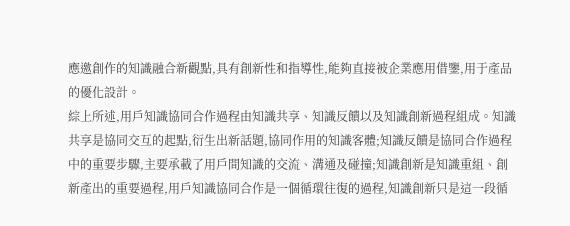應邀創作的知識融合新觀點,具有創新性和指導性,能夠直接被企業應用借鑒,用于產品的優化設計。
綜上所述,用戶知識協同合作過程由知識共享、知識反饋以及知識創新過程組成。知識共享是協同交互的起點,衍生出新話題,協同作用的知識客體;知識反饋是協同合作過程中的重要步驟,主要承載了用戶間知識的交流、溝通及碰撞;知識創新是知識重組、創新產出的重要過程,用戶知識協同合作是一個循環往復的過程,知識創新只是這一段循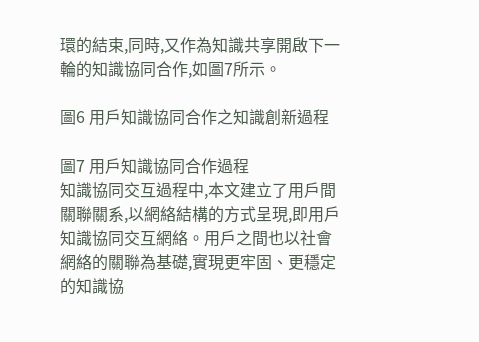環的結束,同時,又作為知識共享開啟下一輪的知識協同合作,如圖7所示。

圖6 用戶知識協同合作之知識創新過程

圖7 用戶知識協同合作過程
知識協同交互過程中,本文建立了用戶間關聯關系,以網絡結構的方式呈現,即用戶知識協同交互網絡。用戶之間也以社會網絡的關聯為基礎,實現更牢固、更穩定的知識協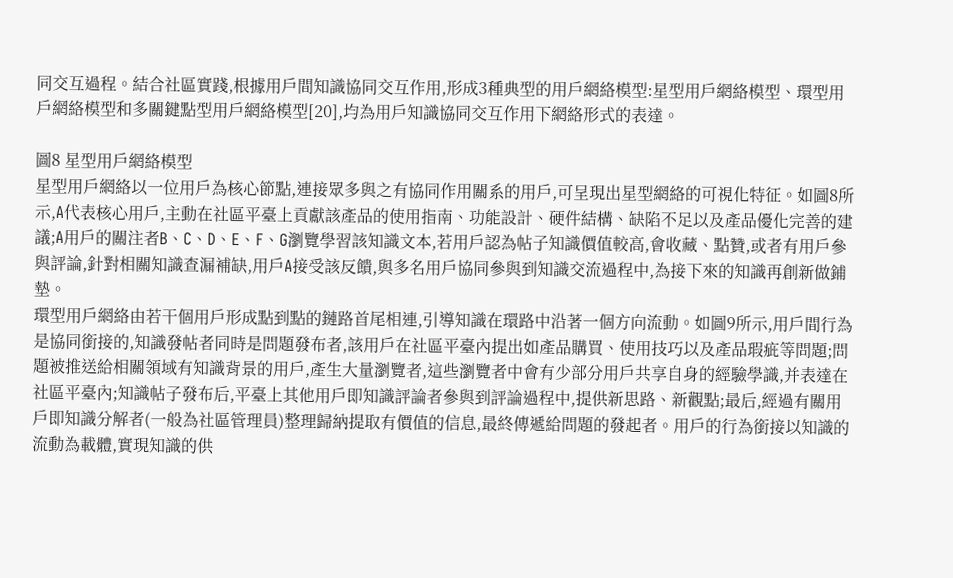同交互過程。結合社區實踐,根據用戶間知識協同交互作用,形成3種典型的用戶網絡模型:星型用戶網絡模型、環型用戶網絡模型和多關鍵點型用戶網絡模型[20],均為用戶知識協同交互作用下網絡形式的表達。

圖8 星型用戶網絡模型
星型用戶網絡以一位用戶為核心節點,連接眾多與之有協同作用關系的用戶,可呈現出星型網絡的可視化特征。如圖8所示,A代表核心用戶,主動在社區平臺上貢獻該產品的使用指南、功能設計、硬件結構、缺陷不足以及產品優化完善的建議;A用戶的關注者B、C、D、E、F、G瀏覽學習該知識文本,若用戶認為帖子知識價值較高,會收藏、點贊,或者有用戶參與評論,針對相關知識查漏補缺,用戶A接受該反饋,與多名用戶協同參與到知識交流過程中,為接下來的知識再創新做鋪墊。
環型用戶網絡由若干個用戶形成點到點的鏈路首尾相連,引導知識在環路中沿著一個方向流動。如圖9所示,用戶間行為是協同銜接的,知識發帖者同時是問題發布者,該用戶在社區平臺內提出如產品購買、使用技巧以及產品瑕疵等問題;問題被推送給相關領域有知識背景的用戶,產生大量瀏覽者,這些瀏覽者中會有少部分用戶共享自身的經驗學識,并表達在社區平臺內;知識帖子發布后,平臺上其他用戶即知識評論者參與到評論過程中,提供新思路、新觀點;最后,經過有關用戶即知識分解者(一般為社區管理員)整理歸納提取有價值的信息,最終傳遞給問題的發起者。用戶的行為銜接以知識的流動為載體,實現知識的供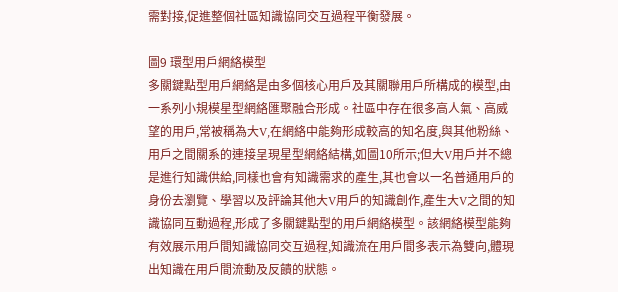需對接,促進整個社區知識協同交互過程平衡發展。

圖9 環型用戶網絡模型
多關鍵點型用戶網絡是由多個核心用戶及其關聯用戶所構成的模型,由一系列小規模星型網絡匯聚融合形成。社區中存在很多高人氣、高威望的用戶,常被稱為大V,在網絡中能夠形成較高的知名度,與其他粉絲、用戶之間關系的連接呈現星型網絡結構,如圖10所示;但大V用戶并不總是進行知識供給,同樣也會有知識需求的產生,其也會以一名普通用戶的身份去瀏覽、學習以及評論其他大V用戶的知識創作,產生大V之間的知識協同互動過程,形成了多關鍵點型的用戶網絡模型。該網絡模型能夠有效展示用戶間知識協同交互過程,知識流在用戶間多表示為雙向,體現出知識在用戶間流動及反饋的狀態。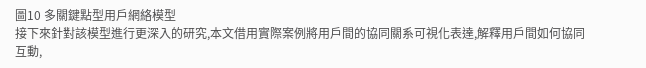圖10 多關鍵點型用戶網絡模型
接下來針對該模型進行更深入的研究,本文借用實際案例將用戶間的協同關系可視化表達,解釋用戶間如何協同互動,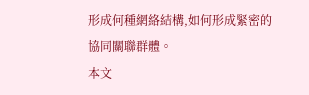形成何種網絡結構,如何形成緊密的協同關聯群體。
本文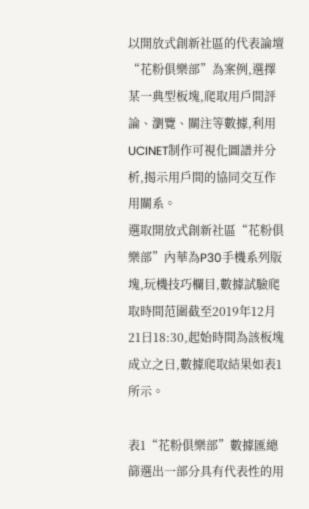以開放式創新社區的代表論壇“花粉俱樂部”為案例,選擇某一典型板塊,爬取用戶間評論、瀏覽、關注等數據,利用UCINET制作可視化圖譜并分析,揭示用戶間的協同交互作用關系。
選取開放式創新社區“花粉俱樂部”內華為P30手機系列版塊,玩機技巧欄目,數據試驗爬取時間范圍截至2019年12月21日18:30,起始時間為該板塊成立之日,數據爬取結果如表1所示。

表1“花粉俱樂部”數據匯總
篩選出一部分具有代表性的用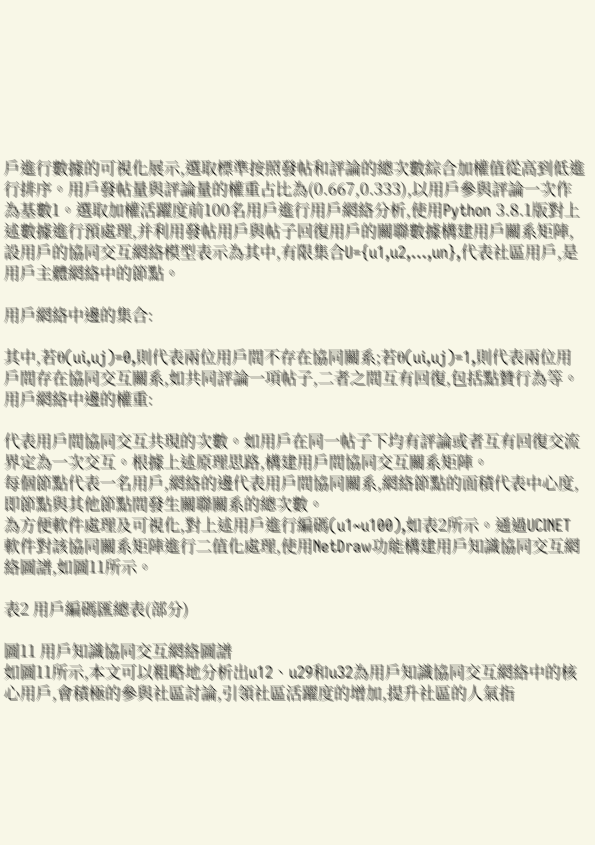戶進行數據的可視化展示,選取標準按照發帖和評論的總次數綜合加權值從高到低進行排序。用戶發帖量與評論量的權重占比為(0.667,0.333),以用戶參與評論一次作為基數1。選取加權活躍度前100名用戶進行用戶網絡分析,使用Python 3.8.1版對上述數據進行預處理,并利用發帖用戶與帖子回復用戶的關聯數據構建用戶關系矩陣,設用戶的協同交互網絡模型表示為其中,有限集合U={u1,u2,…,un},代表社區用戶,是用戶主體網絡中的節點。

用戶網絡中邊的集合:

其中,若θ(ui,uj)=0,則代表兩位用戶間不存在協同關系;若θ(ui,uj)=1,則代表兩位用戶間存在協同交互關系,如共同評論一項帖子,二者之間互有回復,包括點贊行為等。
用戶網絡中邊的權重:

代表用戶間協同交互共現的次數。如用戶在同一帖子下均有評論或者互有回復交流界定為一次交互。根據上述原理思路,構建用戶間協同交互關系矩陣。
每個節點代表一名用戶,網絡的邊代表用戶間協同關系,網絡節點的面積代表中心度,即節點與其他節點間發生關聯關系的總次數。
為方便軟件處理及可視化,對上述用戶進行編碼(u1~u100),如表2所示。通過UCINET軟件對該協同關系矩陣進行二值化處理,使用NetDraw功能構建用戶知識協同交互網絡圖譜,如圖11所示。

表2 用戶編碼匯總表(部分)

圖11 用戶知識協同交互網絡圖譜
如圖11所示,本文可以粗略地分析出u12、u29和u32為用戶知識協同交互網絡中的核心用戶,會積極的參與社區討論,引領社區活躍度的增加,提升社區的人氣指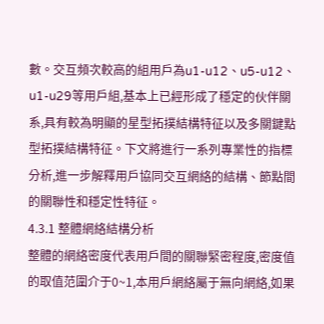數。交互頻次較高的組用戶為u1-u12、u5-u12、u1-u29等用戶組,基本上已經形成了穩定的伙伴關系,具有較為明顯的星型拓撲結構特征以及多關鍵點型拓撲結構特征。下文將進行一系列專業性的指標分析,進一步解釋用戶協同交互網絡的結構、節點間的關聯性和穩定性特征。
4.3.1 整體網絡結構分析
整體的網絡密度代表用戶間的關聯緊密程度,密度值的取值范圍介于0~1,本用戶網絡屬于無向網絡,如果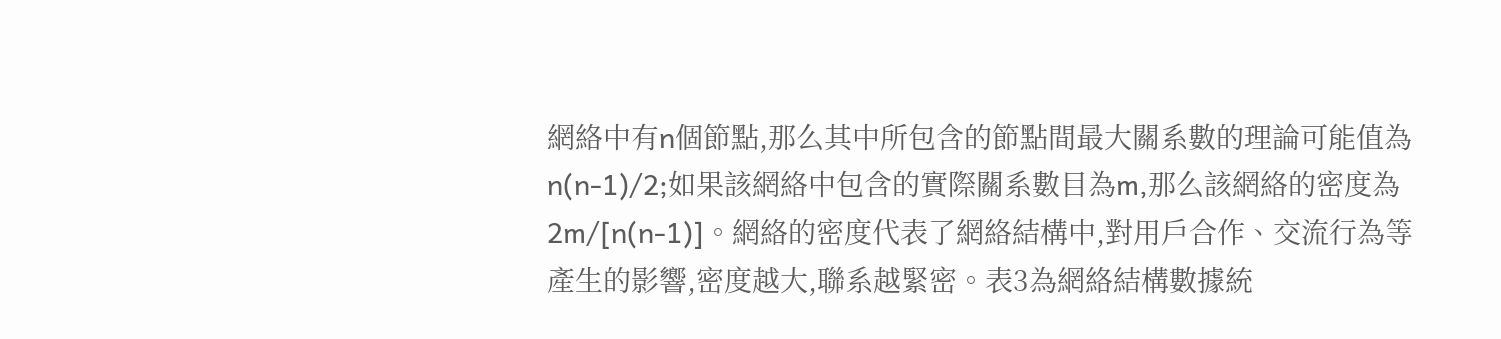網絡中有n個節點,那么其中所包含的節點間最大關系數的理論可能值為n(n-1)/2;如果該網絡中包含的實際關系數目為m,那么該網絡的密度為2m/[n(n-1)]。網絡的密度代表了網絡結構中,對用戶合作、交流行為等產生的影響,密度越大,聯系越緊密。表3為網絡結構數據統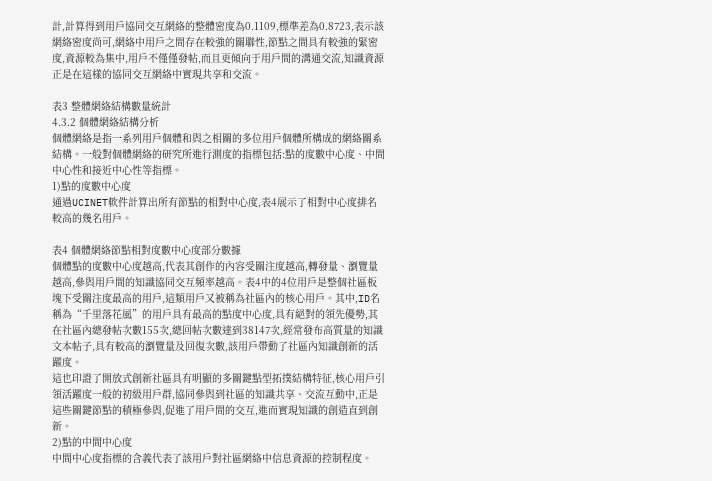計,計算得到用戶協同交互網絡的整體密度為0.1109,標準差為0.8723,表示該網絡密度尚可,網絡中用戶之間存在較強的關聯性,節點之間具有較強的緊密度,資源較為集中,用戶不僅僅發帖,而且更傾向于用戶間的溝通交流,知識資源正是在這樣的協同交互網絡中實現共享和交流。

表3 整體網絡結構數量統計
4.3.2 個體網絡結構分析
個體網絡是指一系列用戶個體和與之相關的多位用戶個體所構成的網絡關系結構。一般對個體網絡的研究所進行測度的指標包括:點的度數中心度、中間中心性和接近中心性等指標。
1)點的度數中心度
通過UCINET軟件計算出所有節點的相對中心度,表4展示了相對中心度排名較高的幾名用戶。

表4 個體網絡節點相對度數中心度部分數據
個體點的度數中心度越高,代表其創作的內容受關注度越高,轉發量、瀏覽量越高,參與用戶間的知識協同交互頻率越高。表4中的4位用戶是整個社區板塊下受關注度最高的用戶,這類用戶又被稱為社區內的核心用戶。其中,ID名稱為“千里落花風”的用戶具有最高的點度中心度,具有絕對的領先優勢,其在社區內總發帖次數155次,總回帖次數達到38147次,經常發布高質量的知識文本帖子,具有較高的瀏覽量及回復次數,該用戶帶動了社區內知識創新的活躍度。
這也印證了開放式創新社區具有明顯的多關鍵點型拓撲結構特征,核心用戶引領活躍度一般的初級用戶群,協同參與到社區的知識共享、交流互動中,正是這些關鍵節點的積極參與,促進了用戶間的交互,進而實現知識的創造直到創新。
2)點的中間中心度
中間中心度指標的含義代表了該用戶對社區網絡中信息資源的控制程度。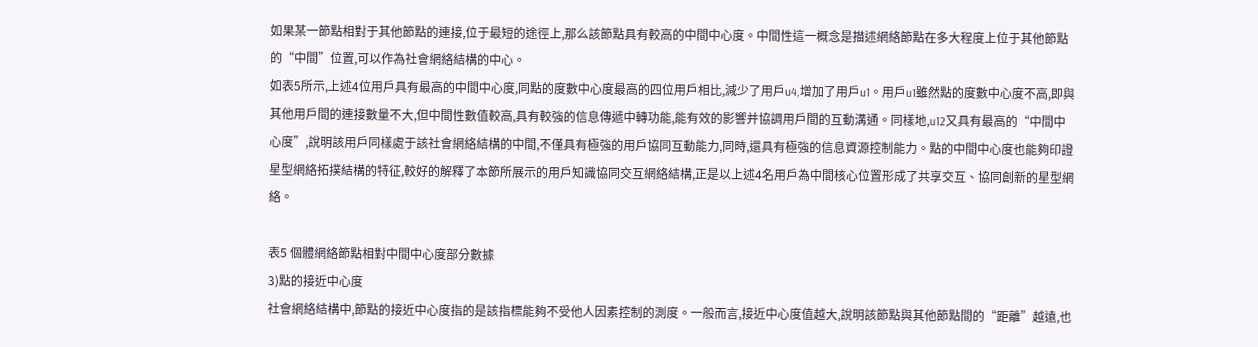如果某一節點相對于其他節點的連接,位于最短的途徑上,那么該節點具有較高的中間中心度。中間性這一概念是描述網絡節點在多大程度上位于其他節點的“中間”位置,可以作為社會網絡結構的中心。
如表5所示,上述4位用戶具有最高的中間中心度,同點的度數中心度最高的四位用戶相比,減少了用戶u4,增加了用戶u1。用戶u1雖然點的度數中心度不高,即與其他用戶間的連接數量不大,但中間性數值較高,具有較強的信息傳遞中轉功能,能有效的影響并協調用戶間的互動溝通。同樣地,u12又具有最高的“中間中心度”,說明該用戶同樣處于該社會網絡結構的中間,不僅具有極強的用戶協同互動能力,同時,還具有極強的信息資源控制能力。點的中間中心度也能夠印證星型網絡拓撲結構的特征,較好的解釋了本節所展示的用戶知識協同交互網絡結構,正是以上述4名用戶為中間核心位置形成了共享交互、協同創新的星型網絡。

表5 個體網絡節點相對中間中心度部分數據
3)點的接近中心度
社會網絡結構中,節點的接近中心度指的是該指標能夠不受他人因素控制的測度。一般而言,接近中心度值越大,說明該節點與其他節點間的“距離”越遠,也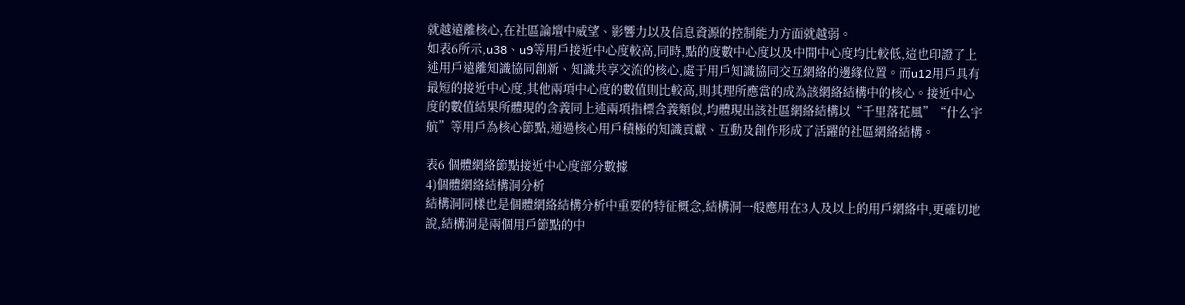就越遠離核心,在社區論壇中威望、影響力以及信息資源的控制能力方面就越弱。
如表6所示,u38、u9等用戶接近中心度較高,同時,點的度數中心度以及中間中心度均比較低,這也印證了上述用戶遠離知識協同創新、知識共享交流的核心,處于用戶知識協同交互網絡的邊緣位置。而u12用戶具有最短的接近中心度,其他兩項中心度的數值則比較高,則其理所應當的成為該網絡結構中的核心。接近中心度的數值結果所體現的含義同上述兩項指標含義類似,均體現出該社區網絡結構以“千里落花風”“什么宇航”等用戶為核心節點,通過核心用戶積極的知識貢獻、互動及創作形成了活躍的社區網絡結構。

表6 個體網絡節點接近中心度部分數據
4)個體網絡結構洞分析
結構洞同樣也是個體網絡結構分析中重要的特征概念,結構洞一般應用在3人及以上的用戶網絡中,更確切地說,結構洞是兩個用戶節點的中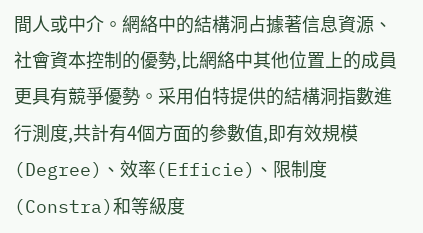間人或中介。網絡中的結構洞占據著信息資源、社會資本控制的優勢,比網絡中其他位置上的成員更具有競爭優勢。采用伯特提供的結構洞指數進行測度,共計有4個方面的參數值,即有效規模(Degree)、效率(Efficie)、限制度(Constra)和等級度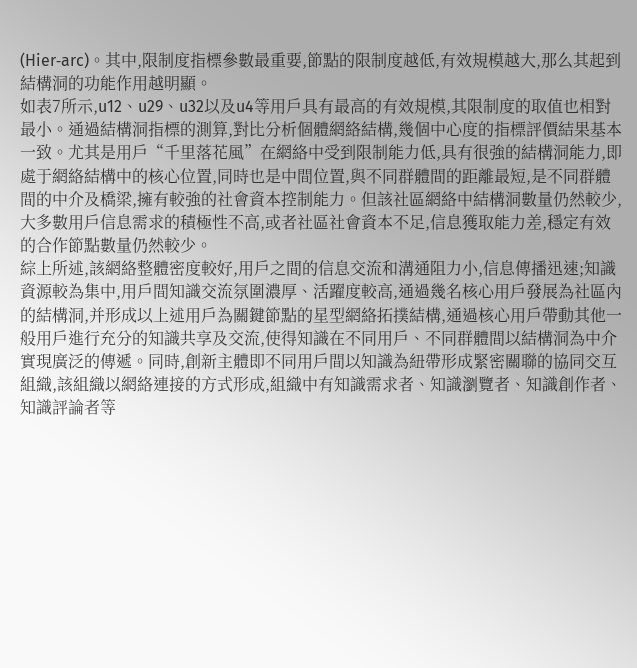(Hier‐arc)。其中,限制度指標參數最重要,節點的限制度越低,有效規模越大,那么其起到結構洞的功能作用越明顯。
如表7所示,u12、u29、u32以及u4等用戶具有最高的有效規模,其限制度的取值也相對最小。通過結構洞指標的測算,對比分析個體網絡結構,幾個中心度的指標評價結果基本一致。尤其是用戶“千里落花風”在網絡中受到限制能力低,具有很強的結構洞能力,即處于網絡結構中的核心位置,同時也是中間位置,與不同群體間的距離最短,是不同群體間的中介及橋梁,擁有較強的社會資本控制能力。但該社區網絡中結構洞數量仍然較少,大多數用戶信息需求的積極性不高,或者社區社會資本不足,信息獲取能力差,穩定有效的合作節點數量仍然較少。
綜上所述,該網絡整體密度較好,用戶之間的信息交流和溝通阻力小,信息傳播迅速;知識資源較為集中,用戶間知識交流氛圍濃厚、活躍度較高,通過幾名核心用戶發展為社區內的結構洞,并形成以上述用戶為關鍵節點的星型網絡拓撲結構,通過核心用戶帶動其他一般用戶進行充分的知識共享及交流,使得知識在不同用戶、不同群體間以結構洞為中介實現廣泛的傳遞。同時,創新主體即不同用戶間以知識為紐帶形成緊密關聯的協同交互組織,該組織以網絡連接的方式形成,組織中有知識需求者、知識瀏覽者、知識創作者、知識評論者等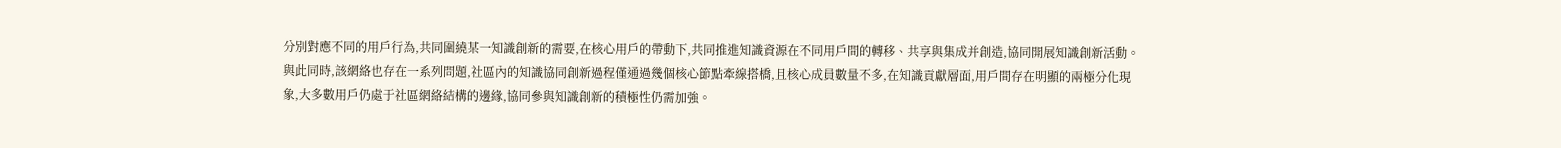分別對應不同的用戶行為,共同圍繞某一知識創新的需要,在核心用戶的帶動下,共同推進知識資源在不同用戶間的轉移、共享與集成并創造,協同開展知識創新活動。
與此同時,該網絡也存在一系列問題,社區內的知識協同創新過程僅通過幾個核心節點牽線搭橋,且核心成員數量不多,在知識貢獻層面,用戶間存在明顯的兩極分化現象,大多數用戶仍處于社區網絡結構的邊緣,協同參與知識創新的積極性仍需加強。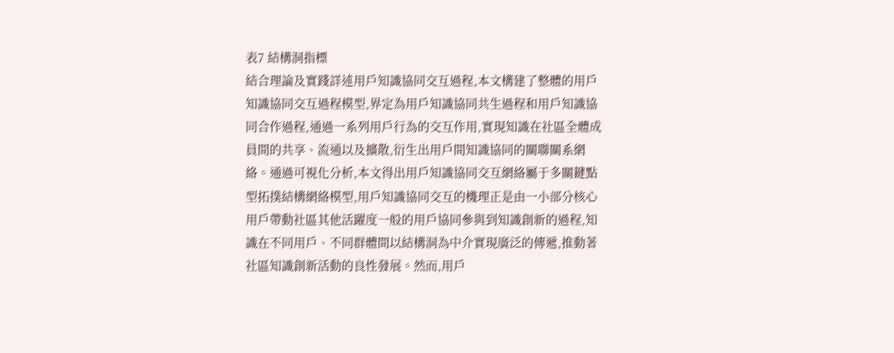表7 結構洞指標
結合理論及實踐詳述用戶知識協同交互過程,本文構建了整體的用戶知識協同交互過程模型,界定為用戶知識協同共生過程和用戶知識協同合作過程,通過一系列用戶行為的交互作用,實現知識在社區全體成員間的共享、流通以及擴散,衍生出用戶間知識協同的關聯關系網絡。通過可視化分析,本文得出用戶知識協同交互網絡屬于多關鍵點型拓撲結構網絡模型,用戶知識協同交互的機理正是由一小部分核心用戶帶動社區其他活躍度一般的用戶協同參與到知識創新的過程,知識在不同用戶、不同群體間以結構洞為中介實現廣泛的傳遞,推動著社區知識創新活動的良性發展。然而,用戶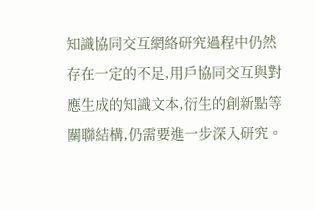知識協同交互網絡研究過程中仍然存在一定的不足,用戶協同交互與對應生成的知識文本,衍生的創新點等關聯結構,仍需要進一步深入研究。